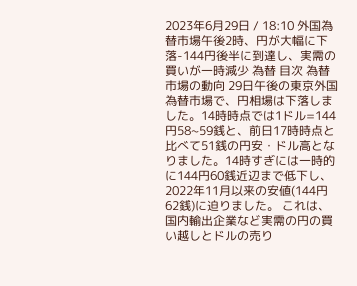2023年6月29日 / 18:10 外国為替市場午後2時、円が大幅に下落-144円後半に到達し、実需の買いが一時減少 為替 目次 為替市場の動向 29日午後の東京外国為替市場で、円相場は下落しました。14時時点では1ドル=144円58~59銭と、前日17時時点と比べて51銭の円安・ドル高となりました。14時すぎには一時的に144円60銭近辺まで低下し、2022年11月以来の安値(144円62銭)に迫りました。 これは、国内輸出企業など実需の円の買い越しとドルの売り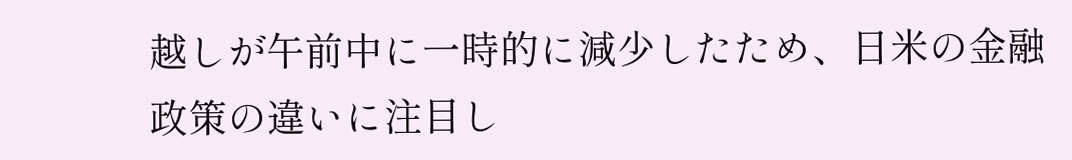越しが午前中に一時的に減少したため、日米の金融政策の違いに注目し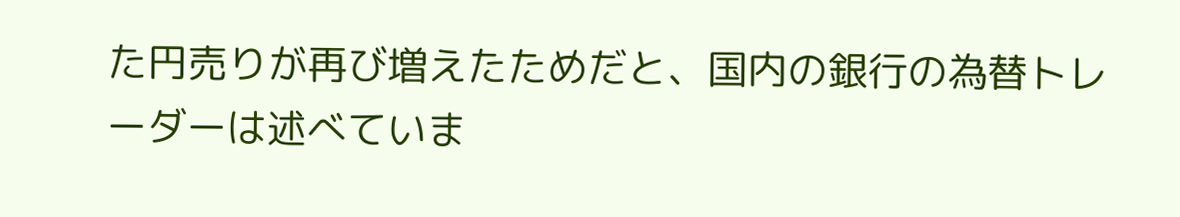た円売りが再び増えたためだと、国内の銀行の為替トレーダーは述べていま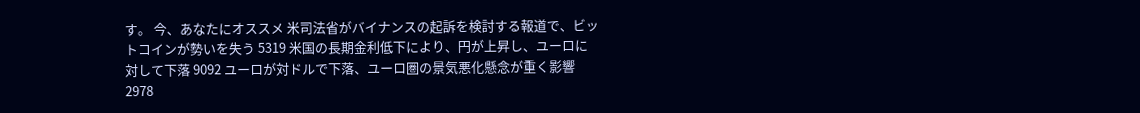す。 今、あなたにオススメ 米司法省がバイナンスの起訴を検討する報道で、ビットコインが勢いを失う 5319 米国の長期金利低下により、円が上昇し、ユーロに対して下落 9092 ユーロが対ドルで下落、ユーロ圏の景気悪化懸念が重く影響 2978